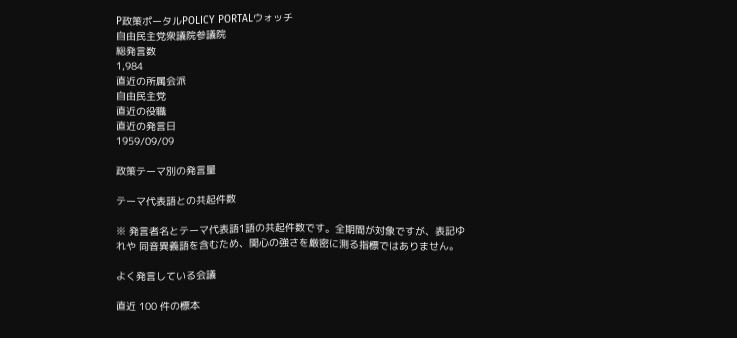P政策ポータルPOLICY PORTALウォッチ
自由民主党衆議院参議院
総発言数
1,984
直近の所属会派
自由民主党
直近の役職
直近の発言日
1959/09/09

政策テーマ別の発言量

テーマ代表語との共起件数

※ 発言者名とテーマ代表語1語の共起件数です。全期間が対象ですが、表記ゆれや 同音異義語を含むため、関心の強さを厳密に測る指標ではありません。

よく発言している会議

直近 100 件の標本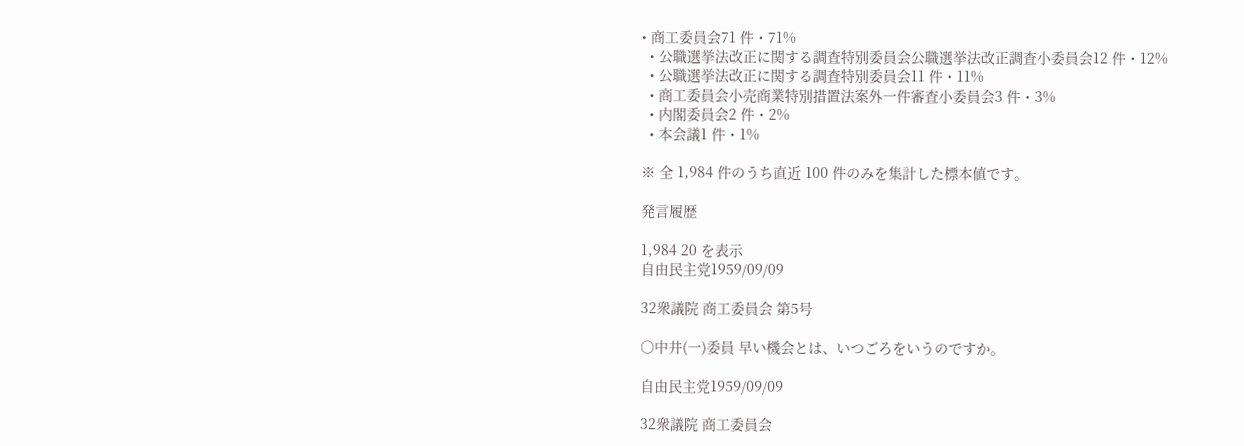• 商工委員会71 件・71%
  • 公職選挙法改正に関する調査特別委員会公職選挙法改正調査小委員会12 件・12%
  • 公職選挙法改正に関する調査特別委員会11 件・11%
  • 商工委員会小売商業特別措置法案外一件審査小委員会3 件・3%
  • 内閣委員会2 件・2%
  • 本会議1 件・1%

※ 全 1,984 件のうち直近 100 件のみを集計した標本値です。

発言履歴

1,984 20 を表示
自由民主党1959/09/09

32衆議院 商工委員会 第5号

○中井(一)委員 早い機会とは、いつごろをいうのですか。

自由民主党1959/09/09

32衆議院 商工委員会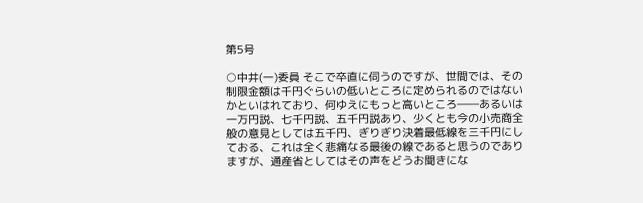第5号

○中井(一)委員 そこで卒直に伺うのですが、世間では、その制限金額は千円ぐらいの低いところに定められるのではないかといはれており、何ゆえにもっと高いところ――あるいは一万円説、七千円説、五千円説あり、少くとも今の小売商全般の意見としては五千円、ぎりぎり決着最低線を三千円にしておる、これは全く悲痛なる最後の線であると思うのでありますが、通産省としてはその声をどうお聞きにな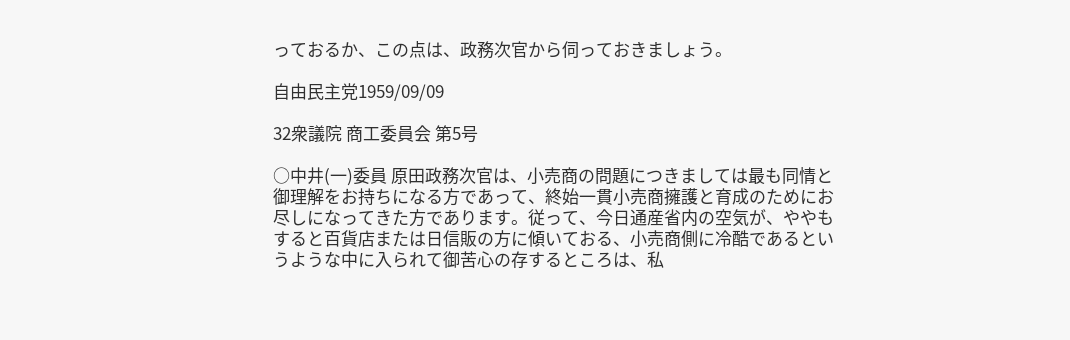っておるか、この点は、政務次官から伺っておきましょう。

自由民主党1959/09/09

32衆議院 商工委員会 第5号

○中井(一)委員 原田政務次官は、小売商の問題につきましては最も同情と御理解をお持ちになる方であって、終始一貫小売商擁護と育成のためにお尽しになってきた方であります。従って、今日通産省内の空気が、ややもすると百貨店または日信販の方に傾いておる、小売商側に冷酷であるというような中に入られて御苦心の存するところは、私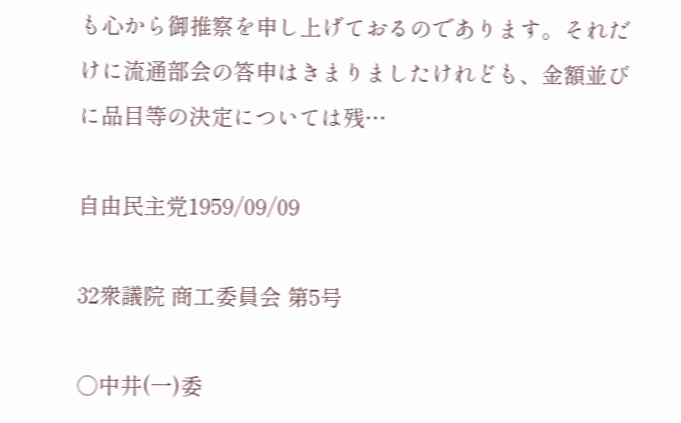も心から御推察を申し上げておるのであります。それだけに流通部会の答申はきまりましたけれども、金額並びに品目等の決定については残…

自由民主党1959/09/09

32衆議院 商工委員会 第5号

○中井(一)委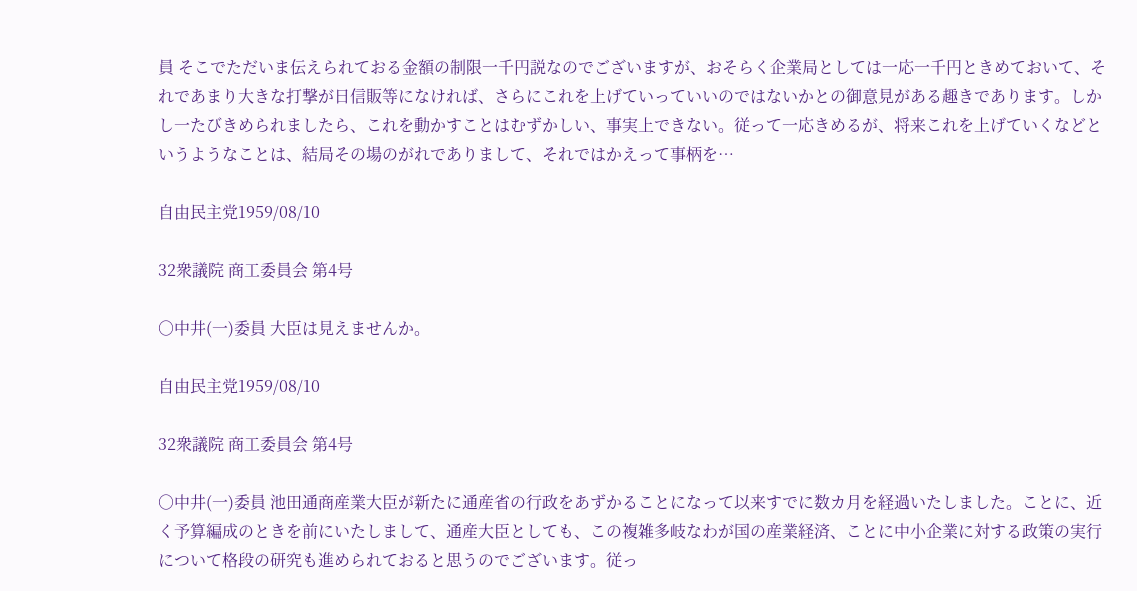員 そこでただいま伝えられておる金額の制限一千円説なのでございますが、おそらく企業局としては一応一千円ときめておいて、それであまり大きな打撃が日信販等になければ、さらにこれを上げていっていいのではないかとの御意見がある趣きであります。しかし一たびきめられましたら、これを動かすことはむずかしい、事実上できない。従って一応きめるが、将来これを上げていくなどというようなことは、結局その場のがれでありまして、それではかえって事柄を…

自由民主党1959/08/10

32衆議院 商工委員会 第4号

○中井(一)委員 大臣は見えませんか。

自由民主党1959/08/10

32衆議院 商工委員会 第4号

○中井(一)委員 池田通商産業大臣が新たに通産省の行政をあずかることになって以来すでに数カ月を経過いたしました。ことに、近く予算編成のときを前にいたしまして、通産大臣としても、この複雑多岐なわが国の産業経済、ことに中小企業に対する政策の実行について格段の研究も進められておると思うのでございます。従っ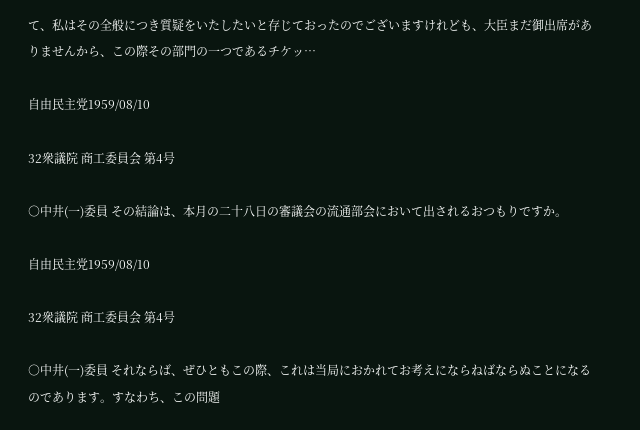て、私はその全般につき質疑をいたしたいと存じておったのでございますけれども、大臣まだ御出席がありませんから、この際その部門の一つであるチケッ…

自由民主党1959/08/10

32衆議院 商工委員会 第4号

○中井(一)委員 その結論は、本月の二十八日の審議会の流通部会において出されるおつもりですか。

自由民主党1959/08/10

32衆議院 商工委員会 第4号

○中井(一)委員 それならば、ぜひともこの際、これは当局におかれてお考えにならねばならぬことになるのであります。すなわち、この問題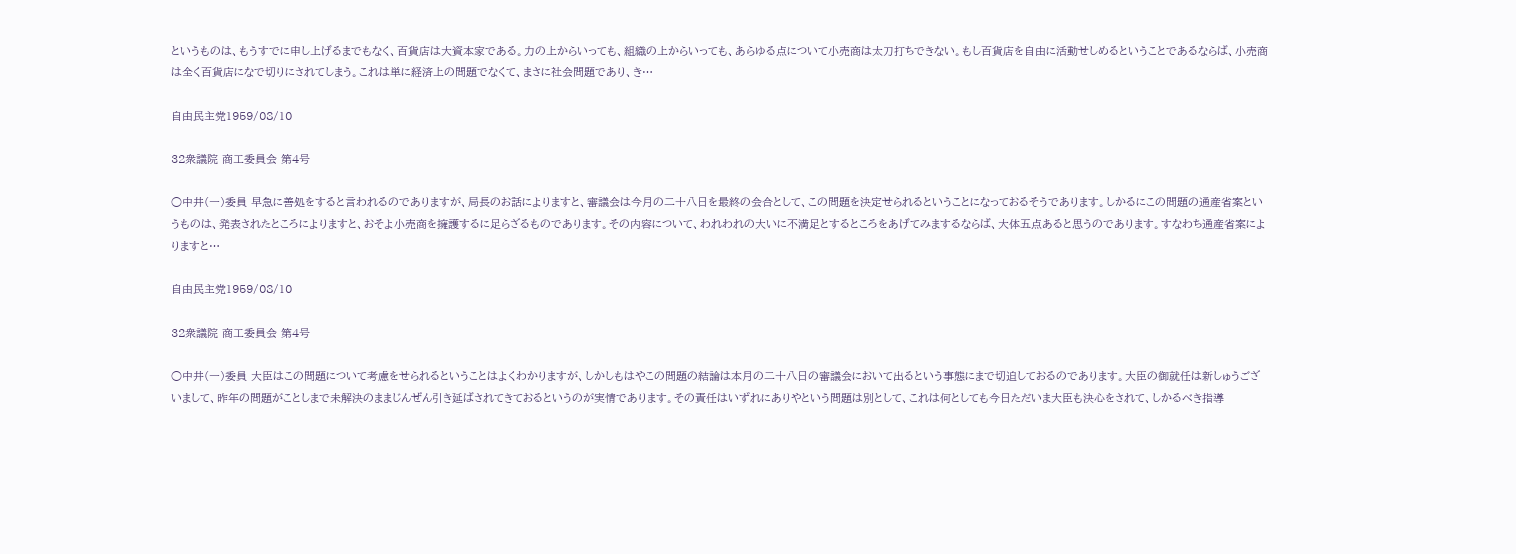というものは、もうすでに申し上げるまでもなく、百貨店は大資本家である。力の上からいっても、組織の上からいっても、あらゆる点について小売商は太刀打ちできない。もし百貨店を自由に活動せしめるということであるならば、小売商は全く百貨店になで切りにされてしまう。これは単に経済上の問題でなくて、まさに社会問題であり、き…

自由民主党1959/08/10

32衆議院 商工委員会 第4号

○中井(一)委員 早急に善処をすると言われるのでありますが、局長のお話によりますと、審議会は今月の二十八日を最終の会合として、この問題を決定せられるということになっておるそうであります。しかるにこの問題の通産省案というものは、発表されたところによりますと、おそよ小売商を擁護するに足らざるものであります。その内容について、われわれの大いに不満足とするところをあげてみまするならば、大体五点あると思うのであります。すなわち通産省案によりますと…

自由民主党1959/08/10

32衆議院 商工委員会 第4号

○中井(一)委員 大臣はこの問題について考慮をせられるということはよくわかりますが、しかしもはやこの問題の結論は本月の二十八日の審議会において出るという事態にまで切迫しておるのであります。大臣の御就任は新しゅうございまして、昨年の問題がことしまで未解決のままじんぜん引き延ばされてきておるというのが実情であります。その責任はいずれにありやという問題は別として、これは何としても今日ただいま大臣も決心をされて、しかるべき指導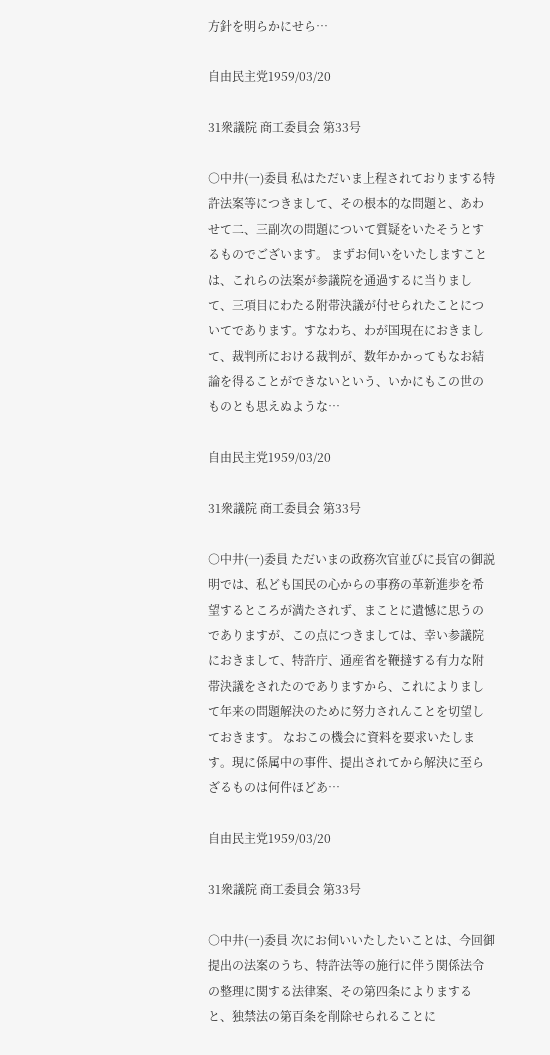方針を明らかにせら…

自由民主党1959/03/20

31衆議院 商工委員会 第33号

○中井(一)委員 私はただいま上程されておりまする特許法案等につきまして、その根本的な問題と、あわせて二、三副次の問題について質疑をいたそうとするものでございます。 まずお伺いをいたしますことは、これらの法案が参議院を通過するに当りまして、三項目にわたる附帯決議が付せられたことについてであります。すなわち、わが国現在におきまして、裁判所における裁判が、数年かかってもなお結論を得ることができないという、いかにもこの世のものとも思えぬような…

自由民主党1959/03/20

31衆議院 商工委員会 第33号

○中井(一)委員 ただいまの政務次官並びに長官の御説明では、私ども国民の心からの事務の革新進歩を希望するところが満たされず、まことに遺憾に思うのでありますが、この点につきましては、幸い参議院におきまして、特許庁、通産省を鞭撻する有力な附帯決議をされたのでありますから、これによりまして年来の問題解決のために努力されんことを切望しておきます。 なおこの機会に資料を要求いたします。現に係属中の事件、提出されてから解決に至らざるものは何件ほどあ…

自由民主党1959/03/20

31衆議院 商工委員会 第33号

○中井(一)委員 次にお伺いいたしたいことは、今回御提出の法案のうち、特許法等の施行に伴う関係法令の整理に関する法律案、その第四条によりますると、独禁法の第百条を削除せられることに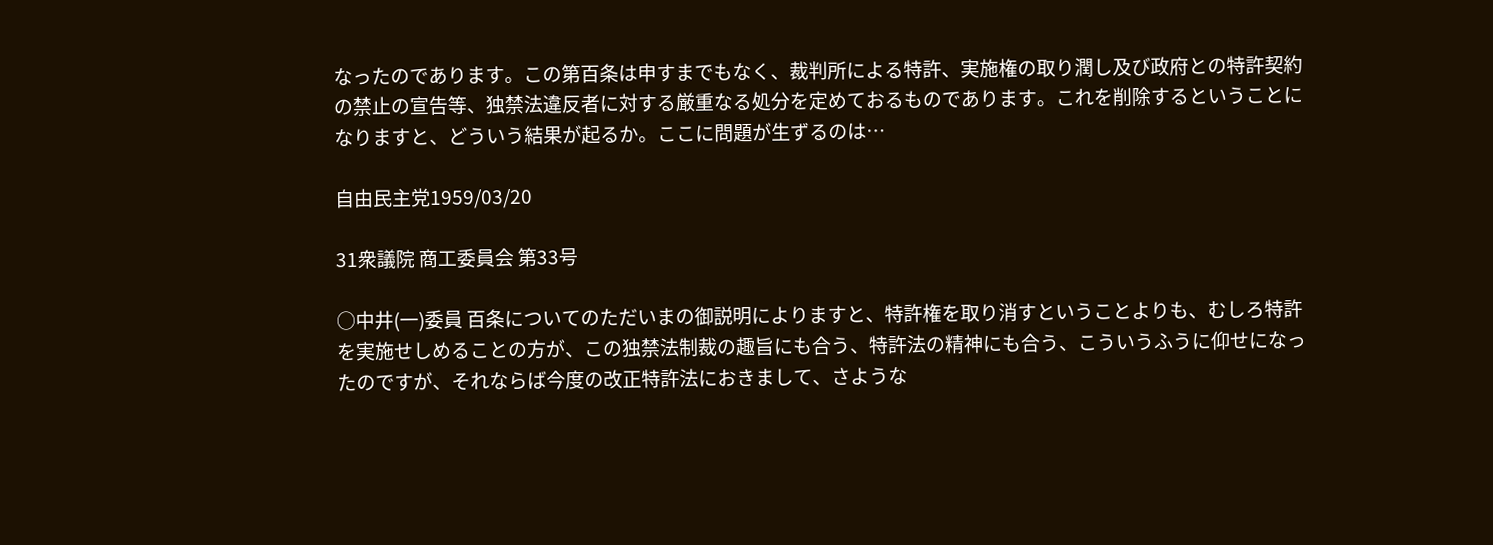なったのであります。この第百条は申すまでもなく、裁判所による特許、実施権の取り潤し及び政府との特許契約の禁止の宣告等、独禁法違反者に対する厳重なる処分を定めておるものであります。これを削除するということになりますと、どういう結果が起るか。ここに問題が生ずるのは…

自由民主党1959/03/20

31衆議院 商工委員会 第33号

○中井(一)委員 百条についてのただいまの御説明によりますと、特許権を取り消すということよりも、むしろ特許を実施せしめることの方が、この独禁法制裁の趣旨にも合う、特許法の精神にも合う、こういうふうに仰せになったのですが、それならば今度の改正特許法におきまして、さような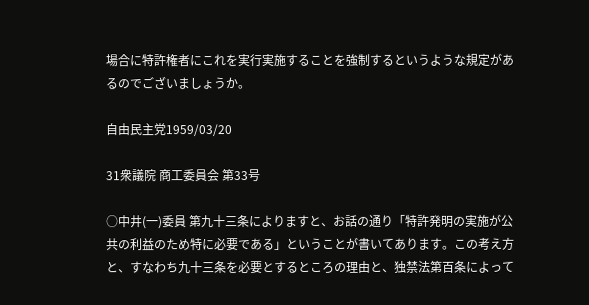場合に特許権者にこれを実行実施することを強制するというような規定があるのでございましょうか。

自由民主党1959/03/20

31衆議院 商工委員会 第33号

○中井(一)委員 第九十三条によりますと、お話の通り「特許発明の実施が公共の利益のため特に必要である」ということが書いてあります。この考え方と、すなわち九十三条を必要とするところの理由と、独禁法第百条によって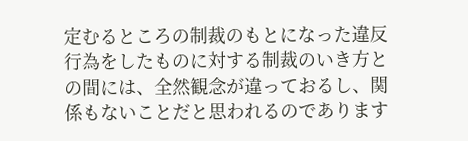定むるところの制裁のもとになった違反行為をしたものに対する制裁のいき方との間には、全然観念が違っておるし、関係もないことだと思われるのであります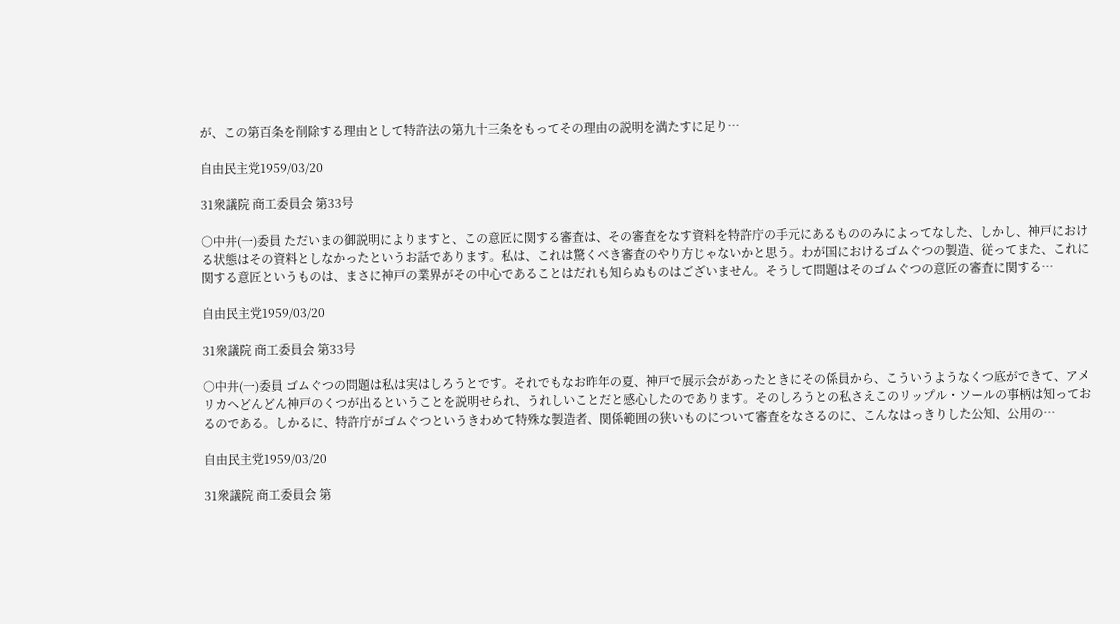が、この第百条を削除する理由として特許法の第九十三条をもってその理由の説明を満たすに足り…

自由民主党1959/03/20

31衆議院 商工委員会 第33号

○中井(一)委員 ただいまの御説明によりますと、この意匠に関する審査は、その審査をなす資料を特許庁の手元にあるもののみによってなした、しかし、神戸における状態はその資料としなかったというお話であります。私は、これは驚くべき審査のやり方じゃないかと思う。わが国におけるゴムぐつの製造、従ってまた、これに関する意匠というものは、まさに神戸の業界がその中心であることはだれも知らぬものはございません。そうして問題はそのゴムぐつの意匠の審査に関する…

自由民主党1959/03/20

31衆議院 商工委員会 第33号

○中井(一)委員 ゴムぐつの問題は私は実はしろうとです。それでもなお昨年の夏、神戸で展示会があったときにその係員から、こういうようなくつ底ができて、アメリカへどんどん神戸のくつが出るということを説明せられ、うれしいことだと感心したのであります。そのしろうとの私さえこのリップル・ソールの事柄は知っておるのである。しかるに、特許庁がゴムぐつというきわめて特殊な製造者、関係範囲の狭いものについて審査をなさるのに、こんなはっきりした公知、公用の…

自由民主党1959/03/20

31衆議院 商工委員会 第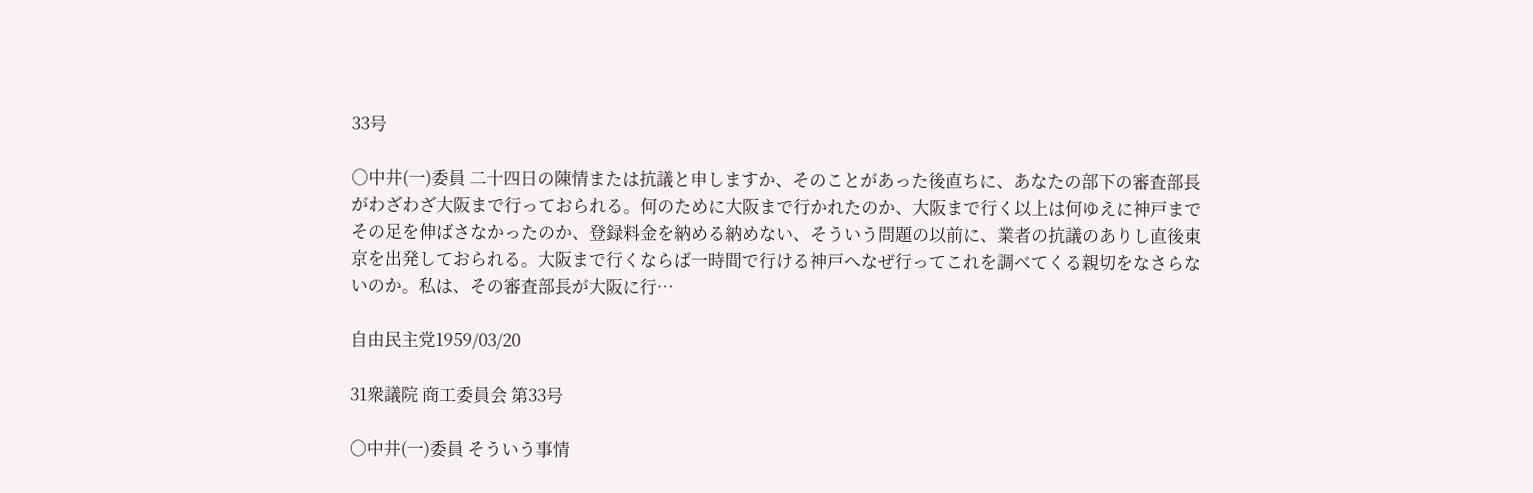33号

○中井(一)委員 二十四日の陳情または抗議と申しますか、そのことがあった後直ちに、あなたの部下の審査部長がわざわざ大阪まで行っておられる。何のために大阪まで行かれたのか、大阪まで行く以上は何ゆえに神戸までその足を伸ばさなかったのか、登録料金を納める納めない、そういう問題の以前に、業者の抗議のありし直後東京を出発しておられる。大阪まで行くならば一時間で行ける神戸へなぜ行ってこれを調べてくる親切をなさらないのか。私は、その審査部長が大阪に行…

自由民主党1959/03/20

31衆議院 商工委員会 第33号

○中井(一)委員 そういう事情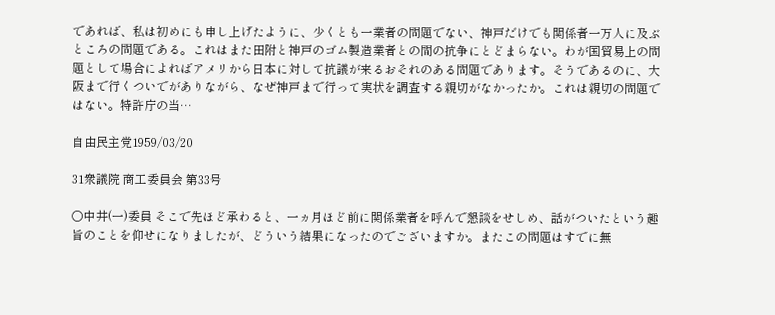であれば、私は初めにも申し上げたように、少くとも一業者の問題でない、神戸だけでも関係者一万人に及ぶところの問題である。これはまた田附と神戸のゴム製造業者との間の抗争にとどまらない。わが国貿易上の問題として場合によればアメリから日本に対して抗議が来るおそれのある問題であります。そうであるのに、大阪まで行くついでがありながら、なぜ神戸まで行って実状を調査する親切がなかったか。これは親切の問題ではない。特許庁の当…

自由民主党1959/03/20

31衆議院 商工委員会 第33号

○中井(一)委員 そこで先ほど承わると、一ヵ月ほど前に関係業者を呼んで懇談をせしめ、話がついたという趣旨のことを仰せになりましたが、どういう結果になったのでございますか。またこの問題はすでに無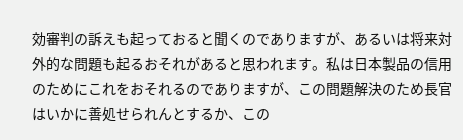効審判の訴えも起っておると聞くのでありますが、あるいは将来対外的な問題も起るおそれがあると思われます。私は日本製品の信用のためにこれをおそれるのでありますが、この問題解決のため長官はいかに善処せられんとするか、この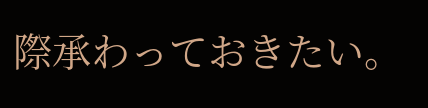際承わっておきたい。